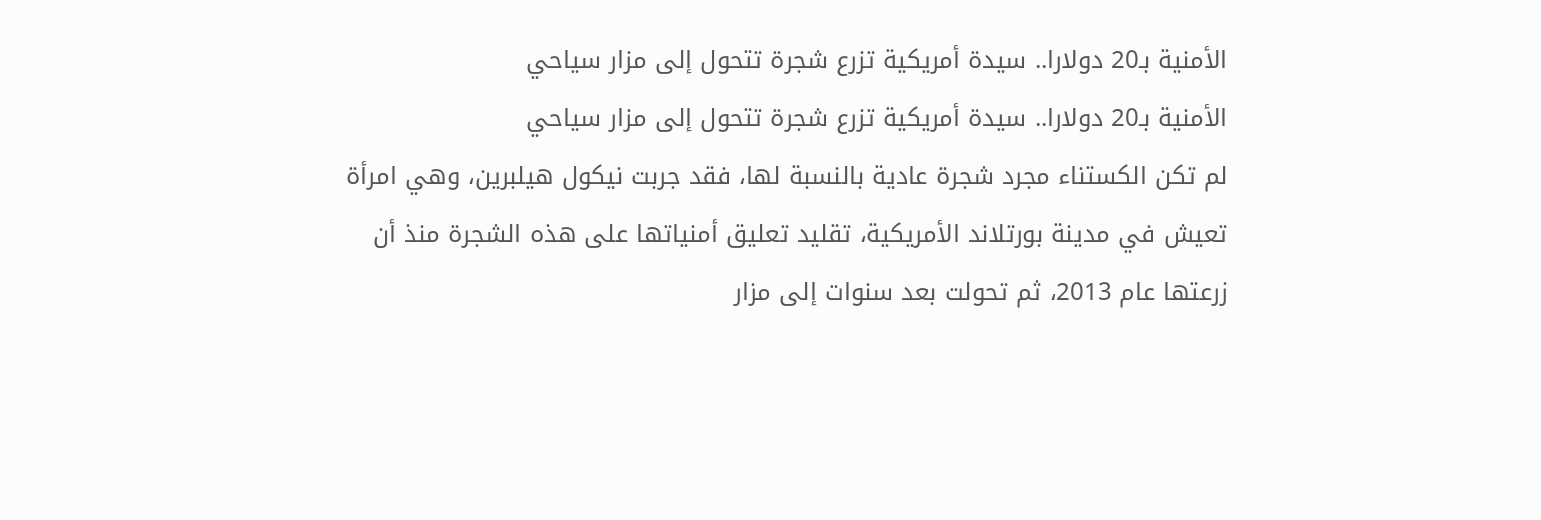الأمنية بـ20 دولارا.. سيدة أمريكية تزرع شجرة تتحول إلى مزار سياحي
الأمنية بـ20 دولارا.. سيدة أمريكية تزرع شجرة تتحول إلى مزار سياحي
لم تكن الكستناء مجرد شجرة عادية بالنسبة لها، فقد جربت نيكول هيلبرين، وهي امرأة تعيش في مدينة بورتلاند الأمريكية، تقليد تعليق أمنياتها على هذه الشجرة منذ أن زرعتها عام 2013، ثم تحولت بعد سنوات إلى مزار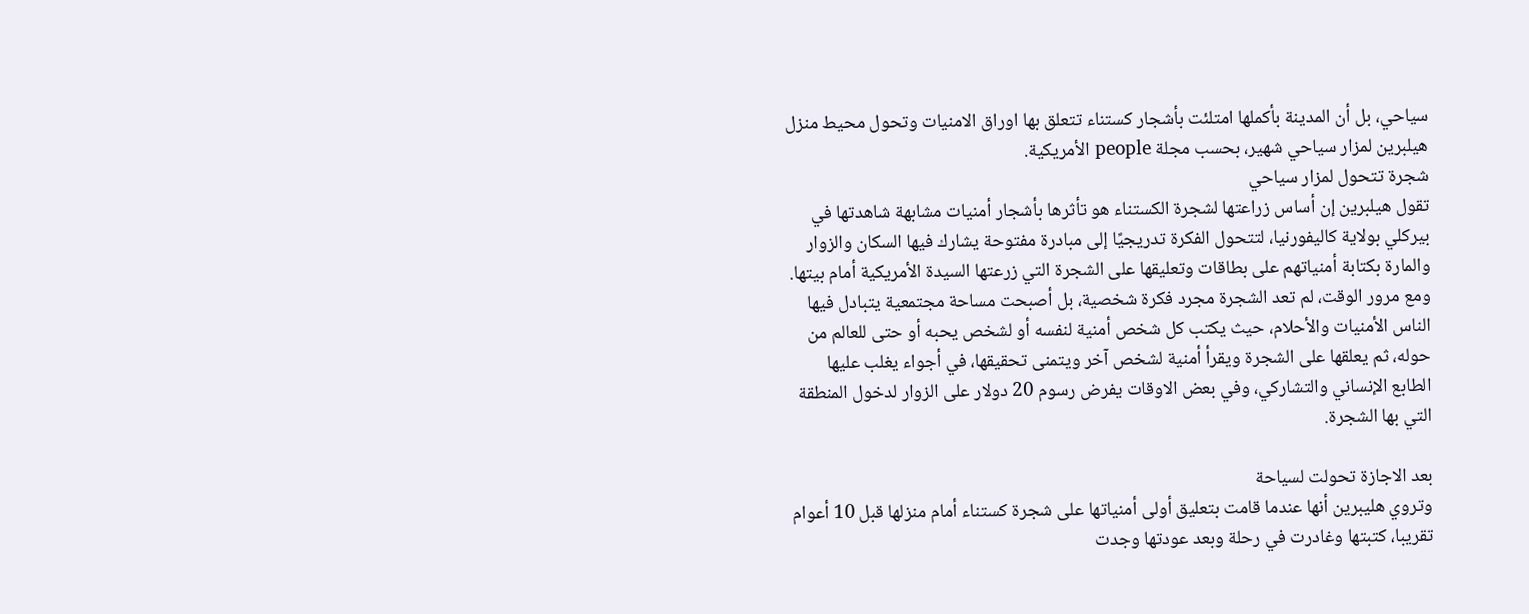سياحي، بل أن المدينة بأكملها امتلئت بأشجار كستناء تتعلق بها اوراق الامنيات وتحول محيط منزل هيلبرين لمزار سياحي شهير، بحسب مجلة people الأمريكية.
شجرة تتحول لمزار سياحي
تقول هيلبرين إن أساس زراعتها لشجرة الكستناء هو تأثرها بأشجار أمنيات مشابهة شاهدتها في بيركلي بولاية كاليفورنيا، لتتحول الفكرة تدريجيًا إلى مبادرة مفتوحة يشارك فيها السكان والزوار والمارة بكتابة أمنياتهم على بطاقات وتعليقها على الشجرة التي زرعتها السيدة الأمريكية أمام بيتها.
ومع مرور الوقت، لم تعد الشجرة مجرد فكرة شخصية، بل أصبحت مساحة مجتمعية يتبادل فيها الناس الأمنيات والأحلام، حيث يكتب كل شخص أمنية لنفسه أو لشخص يحبه أو حتى للعالم من حوله، ثم يعلقها على الشجرة ويقرأ أمنية لشخص آخر ويتمنى تحقيقها، في أجواء يغلب عليها الطابع الإنساني والتشاركي، وفي بعض الاوقات يفرض رسوم 20 دولار على الزوار لدخول المنطقة التي بها الشجرة.

بعد الاجازة تحولت لسياحة
وتروي هليبرين أنها عندما قامت بتعليق أولى أمنياتها على شجرة كستناء أمام منزلها قبل 10 أعوام تقريبا، كتبتها وغادرت في رحلة وبعد عودتها وجدت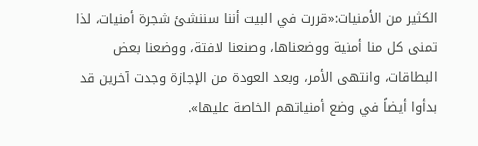الكثير من الأمنيات:«قررت في البيت أننا سننشئ شجرة أمنيات، لذا تمنى كل منا أمنية ووضعناها، وصنعنا لافتة، ووضعنا بعض البطاقات، وانتهى الأمر، وبعد العودة من الإجازة وجدت آخرين قد بدأوا أيضاً في وضع أمنياتهم الخاصة عليها».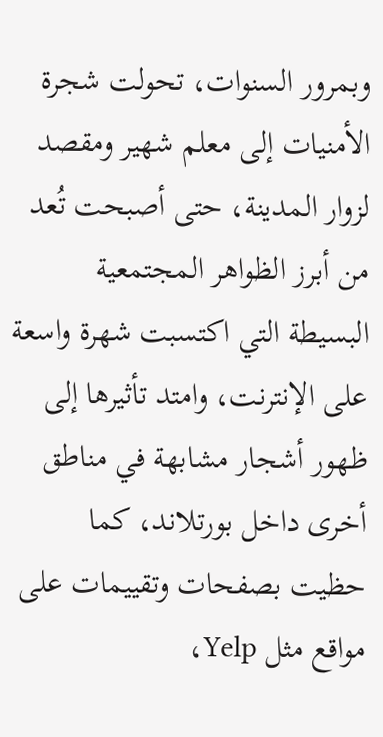وبمرور السنوات، تحولت شجرة الأمنيات إلى معلم شهير ومقصد لزوار المدينة، حتى أصبحت تُعد من أبرز الظواهر المجتمعية البسيطة التي اكتسبت شهرة واسعة على الإنترنت، وامتد تأثيرها إلى ظهور أشجار مشابهة في مناطق أخرى داخل بورتلاند، كما حظيت بصفحات وتقييمات على مواقع مثل Yelp،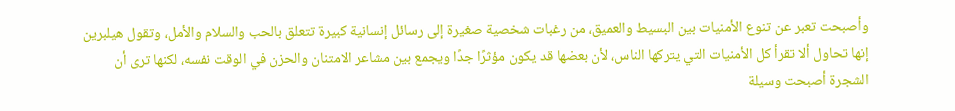وأصبحت تعبر عن تنوع الأمنيات بين البسيط والعميق، من رغبات شخصية صغيرة إلى رسائل إنسانية كبيرة تتعلق بالحب والسلام والأمل، وتقول هيلبرين إنها تحاول ألا تقرأ كل الأمنيات التي يتركها الناس، لأن بعضها قد يكون مؤثرًا جدًا ويجمع بين مشاعر الامتنان والحزن في الوقت نفسه، لكنها ترى أن الشجرة أصبحت وسيلة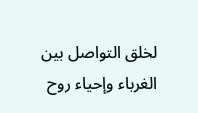لخلق التواصل بين الغرباء وإحياء روح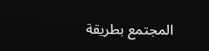المجتمع بطريقة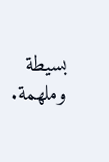بسيطة وملهمة.